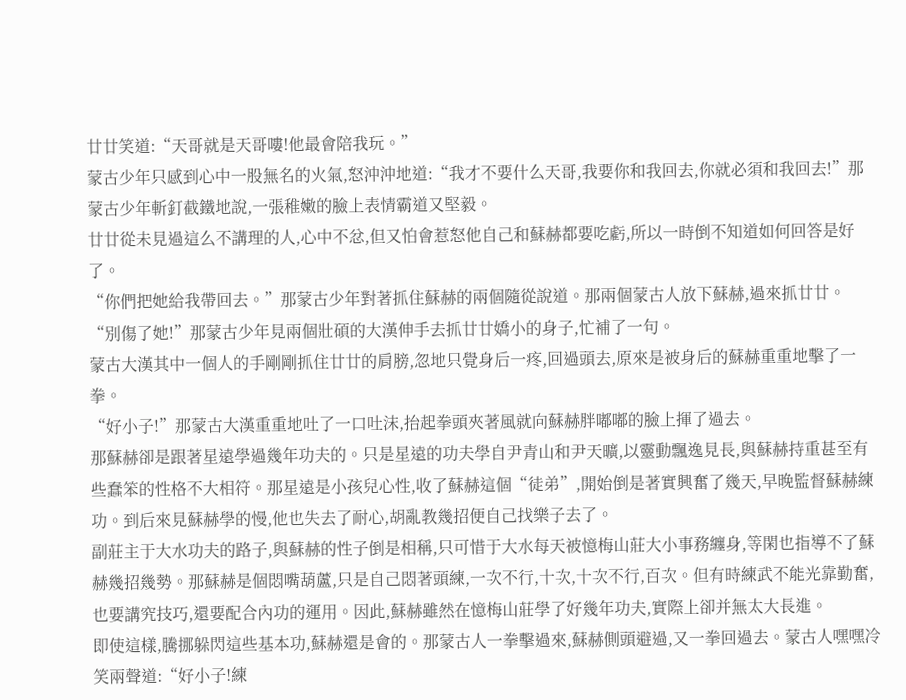廿廿笑道:“天哥就是天哥嘍!他最會陪我玩。”
蒙古少年只感到心中一股無名的火氣,怒沖沖地道:“我才不要什么天哥,我要你和我回去,你就必須和我回去!”那蒙古少年斬釘截鐵地說,一張稚嫩的臉上表情霸道又堅毅。
廿廿從未見過這么不講理的人,心中不忿,但又怕會惹怒他自己和蘇赫都要吃虧,所以一時倒不知道如何回答是好了。
“你們把她給我帶回去。”那蒙古少年對著抓住蘇赫的兩個隨從說道。那兩個蒙古人放下蘇赫,過來抓廿廿。“別傷了她!”那蒙古少年見兩個壯碩的大漢伸手去抓廿廿嬌小的身子,忙補了一句。
蒙古大漢其中一個人的手剛剛抓住廿廿的肩膀,忽地只覺身后一疼,回過頭去,原來是被身后的蘇赫重重地擊了一拳。
“好小子!”那蒙古大漢重重地吐了一口吐沫,抬起拳頭夾著風就向蘇赫胖嘟嘟的臉上揮了過去。
那蘇赫卻是跟著星遠學過幾年功夫的。只是星遠的功夫學自尹青山和尹天曠,以靈動飄逸見長,與蘇赫持重甚至有些蠢笨的性格不大相符。那星遠是小孩兒心性,收了蘇赫這個“徒弟”,開始倒是著實興奮了幾天,早晚監督蘇赫練功。到后來見蘇赫學的慢,他也失去了耐心,胡亂教幾招便自己找樂子去了。
副莊主于大水功夫的路子,與蘇赫的性子倒是相稱,只可惜于大水每天被憶梅山莊大小事務纏身,等閑也指導不了蘇赫幾招幾勢。那蘇赫是個悶嘴葫蘆,只是自己悶著頭練,一次不行,十次,十次不行,百次。但有時練武不能光靠勤奮,也要講究技巧,還要配合內功的運用。因此,蘇赫雖然在憶梅山莊學了好幾年功夫,實際上卻并無太大長進。
即使這樣,騰挪躲閃這些基本功,蘇赫還是會的。那蒙古人一拳擊過來,蘇赫側頭避過,又一拳回過去。蒙古人嘿嘿冷笑兩聲道:“好小子!練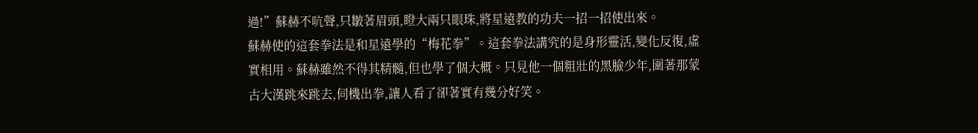過!”蘇赫不吭聲,只皺著眉頭,瞪大兩只眼珠,將星遠教的功夫一招一招使出來。
蘇赫使的這套拳法是和星遠學的“梅花拳”。這套拳法講究的是身形靈活,變化反復,虛實相用。蘇赫雖然不得其精髓,但也學了個大概。只見他一個粗壯的黑臉少年,圍著那蒙古大漢跳來跳去,伺機出拳,讓人看了卻著實有幾分好笑。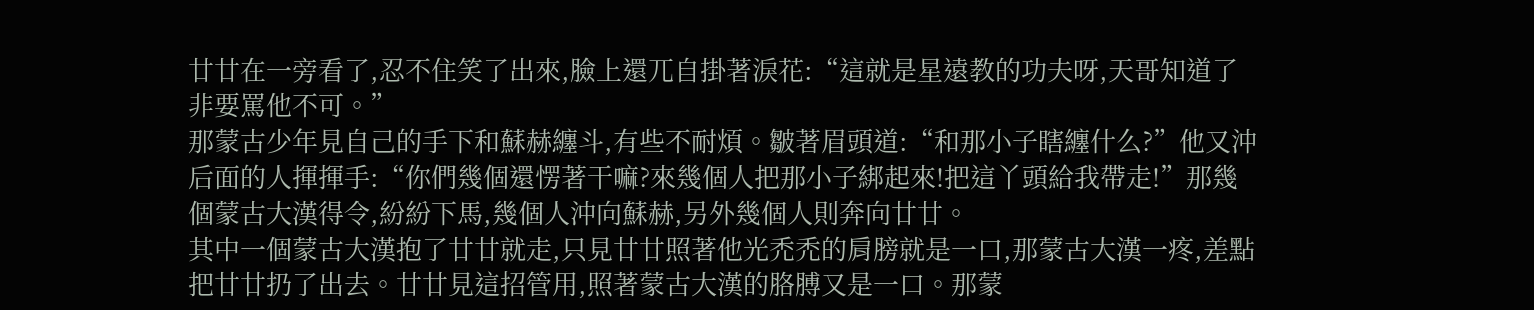廿廿在一旁看了,忍不住笑了出來,臉上還兀自掛著淚花:“這就是星遠教的功夫呀,天哥知道了非要罵他不可。”
那蒙古少年見自己的手下和蘇赫纏斗,有些不耐煩。皺著眉頭道:“和那小子瞎纏什么?”他又沖后面的人揮揮手:“你們幾個還愣著干嘛?來幾個人把那小子綁起來!把這丫頭給我帶走!”那幾個蒙古大漢得令,紛紛下馬,幾個人沖向蘇赫,另外幾個人則奔向廿廿。
其中一個蒙古大漢抱了廿廿就走,只見廿廿照著他光禿禿的肩膀就是一口,那蒙古大漢一疼,差點把廿廿扔了出去。廿廿見這招管用,照著蒙古大漢的胳膊又是一口。那蒙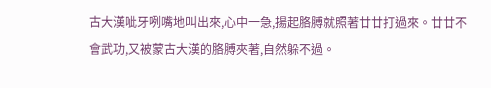古大漢呲牙咧嘴地叫出來,心中一急,揚起胳膊就照著廿廿打過來。廿廿不會武功,又被蒙古大漢的胳膊夾著,自然躲不過。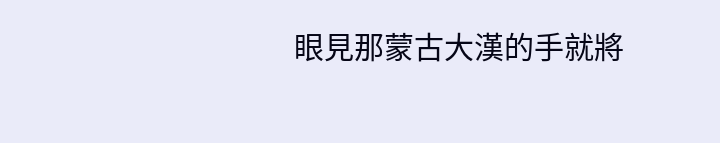眼見那蒙古大漢的手就將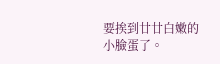要挨到廿廿白嫩的小臉蛋了。